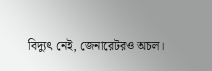বিদ্যুৎ নেই, জেনারেটরও অচল।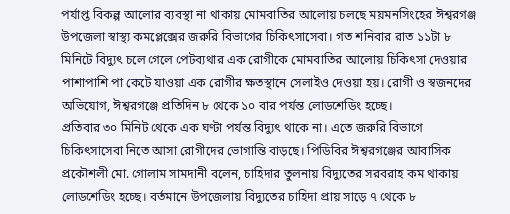পর্যাপ্ত বিকল্প আলোর ব্যবস্থা না থাকায় মোমবাতির আলোয় চলছে ময়মনসিংহের ঈশ্বরগঞ্জ উপজেলা স্বাস্থ্য কমপ্লেক্সের জরুরি বিভাগের চিকিৎসাসেবা। গত শনিবার রাত ১১টা ৮ মিনিটে বিদ্যুৎ চলে গেলে পেটব্যথার এক রোগীকে মোমবাতির আলোয় চিকিৎসা দেওয়ার পাশাপাশি পা কেটে যাওয়া এক রোগীর ক্ষতস্থানে সেলাইও দেওয়া হয়। রোগী ও স্বজনদের অভিযোগ, ঈশ্বরগঞ্জে প্রতিদিন ৮ থেকে ১০ বার পর্যন্ত লোডশেডিং হচ্ছে।
প্রতিবার ৩০ মিনিট থেকে এক ঘণ্টা পর্যন্ত বিদ্যুৎ থাকে না। এতে জরুরি বিভাগে চিকিৎসাসেবা নিতে আসা রোগীদের ভোগান্তি বাড়ছে। পিডিবির ঈশ্বরগঞ্জের আবাসিক প্রকৌশলী মো. গোলাম সামদানী বলেন, চাহিদার তুলনায় বিদ্যুতের সরবরাহ কম থাকায় লোডশেডিং হচ্ছে। বর্তমানে উপজেলায় বিদ্যুতের চাহিদা প্রায় সাড়ে ৭ থেকে ৮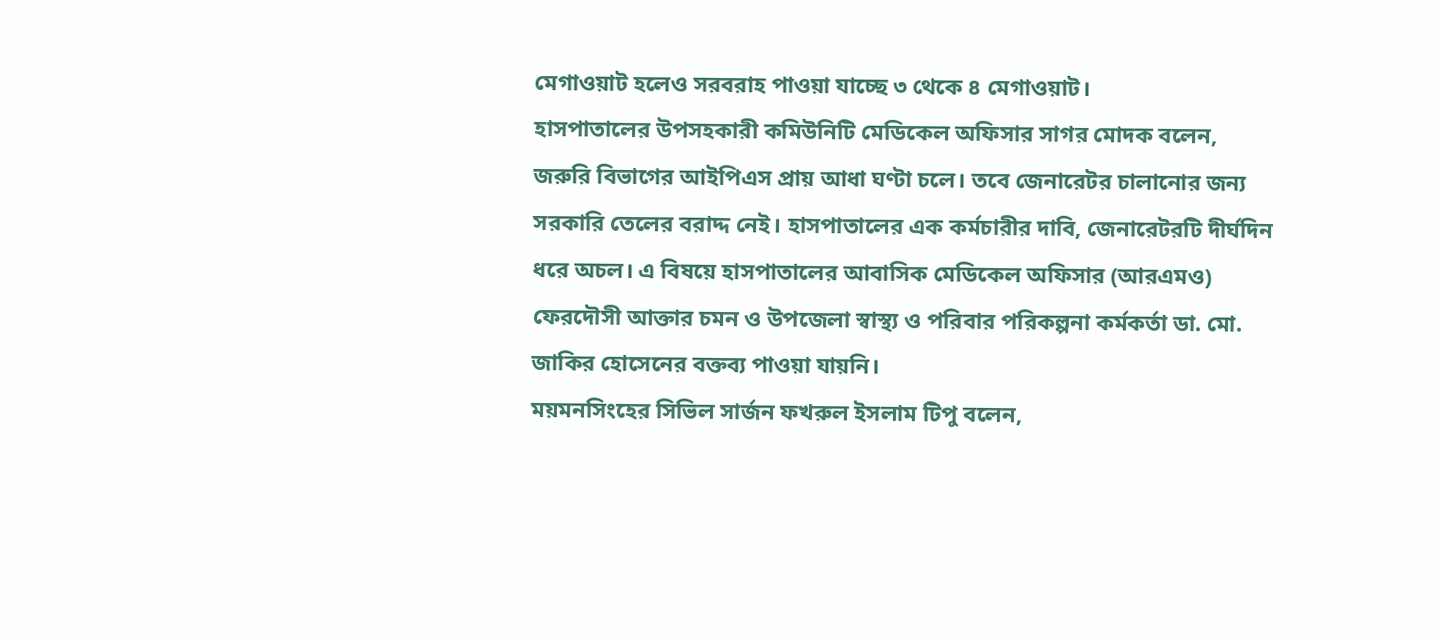মেগাওয়াট হলেও সরবরাহ পাওয়া যাচ্ছে ৩ থেকে ৪ মেগাওয়াট।
হাসপাতালের উপসহকারী কমিউনিটি মেডিকেল অফিসার সাগর মোদক বলেন, জরুরি বিভাগের আইপিএস প্রায় আধা ঘণ্টা চলে। তবে জেনারেটর চালানোর জন্য সরকারি তেলের বরাদ্দ নেই। হাসপাতালের এক কর্মচারীর দাবি, জেনারেটরটি দীর্ঘদিন ধরে অচল। এ বিষয়ে হাসপাতালের আবাসিক মেডিকেল অফিসার (আরএমও) ফেরদৌসী আক্তার চমন ও উপজেলা স্বাস্থ্য ও পরিবার পরিকল্পনা কর্মকর্তা ডা. মো. জাকির হোসেনের বক্তব্য পাওয়া যায়নি।
ময়মনসিংহের সিভিল সার্জন ফখরুল ইসলাম টিপু বলেন,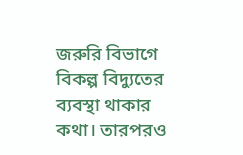জরুরি বিভাগে বিকল্প বিদ্যুতের ব্যবস্থা থাকার কথা। তারপরও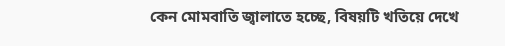কেন মোমবাতি জ্বালাতে হচ্ছে, বিষয়টি খতিয়ে দেখে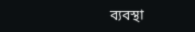ব্যবস্থা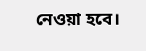নেওয়া হবে।